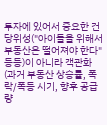투자에 있어서 중요한 건 당위성("아이들을 위해서 부동산은 떨어져야 한다" 등등)이 아니라 객관화(과거 부동산 상승률, 폭락/폭등 시기, 향후 공급량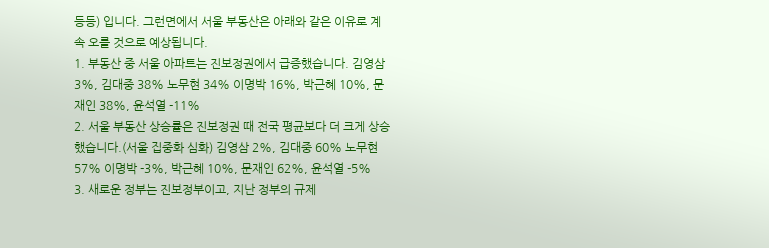등등) 입니다. 그런면에서 서울 부동산은 아래와 같은 이유로 계속 오를 것으로 예상됩니다.
1. 부동산 중 서울 아파트는 진보정권에서 급증했습니다. 김영삼 3%, 김대중 38% 노무현 34% 이명박 16%, 박근혜 10%, 문재인 38%, 윤석열 -11%
2. 서울 부동산 상승률은 진보정권 때 전국 평균보다 더 크게 상승했습니다.(서울 집중화 심화) 김영삼 2%, 김대중 60% 노무현 57% 이명박 -3%, 박근혜 10%, 문재인 62%, 윤석열 -5%
3. 새로운 정부는 진보정부이고, 지난 정부의 규제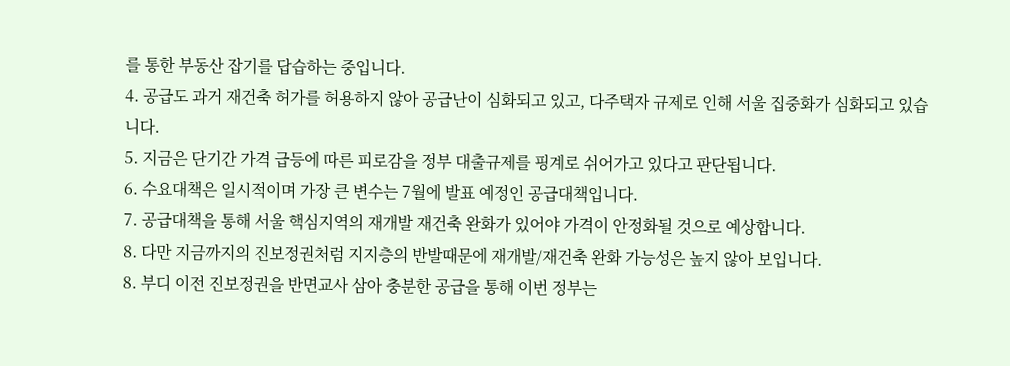를 통한 부동산 잡기를 답습하는 중입니다.
4. 공급도 과거 재건축 허가를 허용하지 않아 공급난이 심화되고 있고, 다주택자 규제로 인해 서울 집중화가 심화되고 있습니다.
5. 지금은 단기간 가격 급등에 따른 피로감을 정부 대출규제를 핑계로 쉬어가고 있다고 판단됩니다.
6. 수요대책은 일시적이며 가장 큰 변수는 7월에 발표 예정인 공급대책입니다.
7. 공급대책을 통해 서울 핵심지역의 재개발 재건축 완화가 있어야 가격이 안정화될 것으로 예상합니다.
8. 다만 지금까지의 진보정권처럼 지지층의 반발때문에 재개발/재건축 완화 가능성은 높지 않아 보입니다.
8. 부디 이전 진보정권을 반면교사 삼아 충분한 공급을 통해 이번 정부는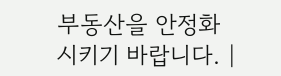부동산을 안정화시키기 바랍니다. |